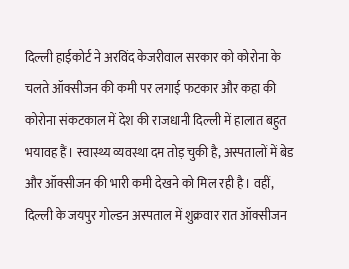दिल्ली हाईकोर्ट ने अरविंद केजरीवाल सरकार को कोरोना के चलते ऑक्सीजन की कमी पर लगाई फटकार और कहा की
कोरोना संकटकाल में देश की राजधानी दिल्ली में हालात बहुत भयावह हैं। स्वास्थ्य व्यवस्था दम तोड़ चुकी है, अस्पतालों में बेड और ऑक्सीजन की भारी कमी देखने को मिल रही है। वहीं, दिल्ली के जयपुर गोल्डन अस्पताल में शुक्रवार रात ऑक्सीजन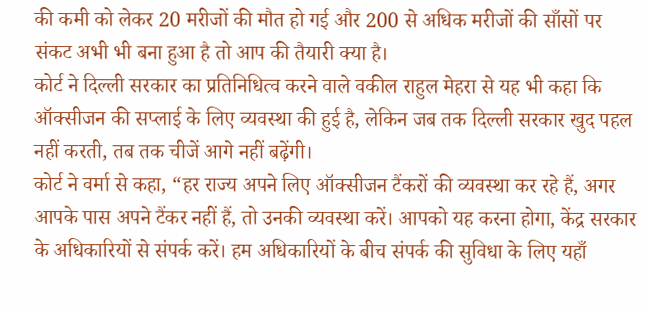की कमी को लेकर 20 मरीजों की मौत हो गई और 200 से अधिक मरीजों की साँसों पर संकट अभी भी बना हुआ है तो आप की तैयारी क्या है।
कोर्ट ने दिल्ली सरकार का प्रतिनिधित्व करने वाले वकील राहुल मेहरा से यह भी कहा कि ऑक्सीजन की सप्लाई के लिए व्यवस्था की हुई है, लेकिन जब तक दिल्ली सरकार खुद पहल नहीं करती, तब तक चीजें आगे नहीं बढ़ेंगी।
कोर्ट ने वर्मा से कहा, “हर राज्य अपने लिए ऑक्सीजन टैंकरों की व्यवस्था कर रहे हैं, अगर आपके पास अपने टैंकर नहीं हैं, तो उनकी व्यवस्था करें। आपको यह करना होगा, केंद्र सरकार के अधिकारियों से संपर्क करें। हम अधिकारियों के बीच संपर्क की सुविधा के लिए यहाँ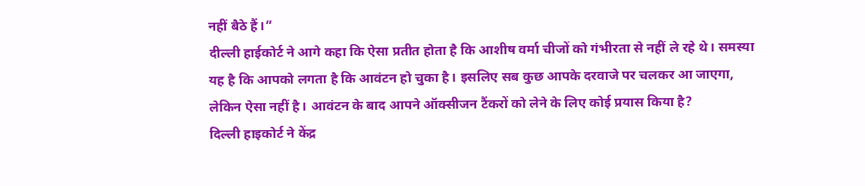नहीं बैठे हैं।”
दील्ली हाईकोर्ट ने आगे कहा कि ऐसा प्रतीत होता है कि आशीष वर्मा चीजों को गंभीरता से नहीं ले रहे थे। समस्या यह है कि आपको लगता है कि आवंटन हो चुका है। इसलिए सब कुछ आपके दरवाजे पर चलकर आ जाएगा, लेकिन ऐसा नहीं है। आवंटन के बाद आपने ऑक्सीजन टैंकरों को लेने के लिए कोई प्रयास किया है?
दिल्ली हाइकोर्ट ने केंद्र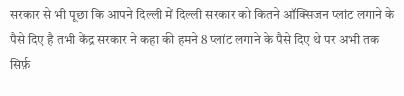सरकार से भी पूछा कि आपने दिल्ली में दिल्ली सरकार को कितने ऑक्सिजन प्लांट लगाने के पैसे दिए है तभी केंद्र सरकार ने कहा की हमने 8 प्लांट लगाने के पैसे दिए थे पर अभी तक सिर्फ़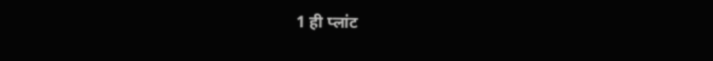1 ही प्लांट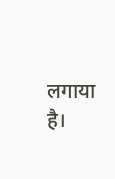लगाया है।